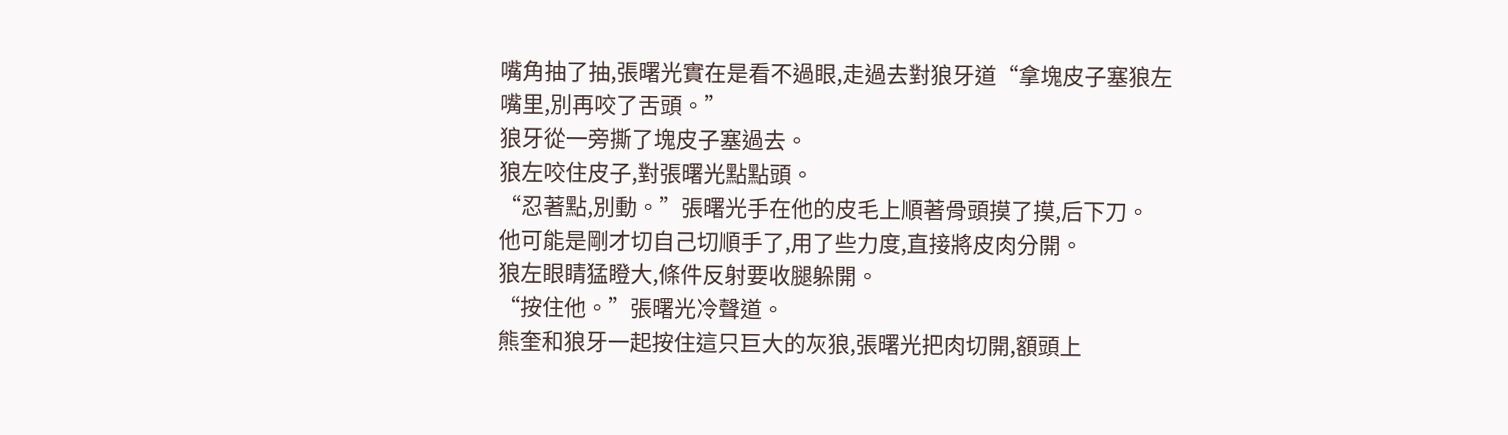嘴角抽了抽,張曙光實在是看不過眼,走過去對狼牙道“拿塊皮子塞狼左嘴里,別再咬了舌頭。”
狼牙從一旁撕了塊皮子塞過去。
狼左咬住皮子,對張曙光點點頭。
“忍著點,別動。”張曙光手在他的皮毛上順著骨頭摸了摸,后下刀。
他可能是剛才切自己切順手了,用了些力度,直接將皮肉分開。
狼左眼睛猛瞪大,條件反射要收腿躲開。
“按住他。”張曙光冷聲道。
熊奎和狼牙一起按住這只巨大的灰狼,張曙光把肉切開,額頭上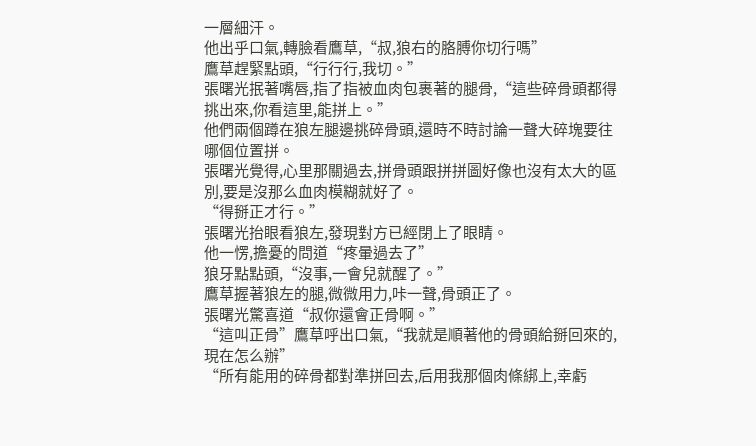一層細汗。
他出乎口氣,轉臉看鷹草,“叔,狼右的胳膊你切行嗎”
鷹草趕緊點頭,“行行行,我切。”
張曙光抿著嘴唇,指了指被血肉包裹著的腿骨,“這些碎骨頭都得挑出來,你看這里,能拼上。”
他們兩個蹲在狼左腿邊挑碎骨頭,還時不時討論一聲大碎塊要往哪個位置拼。
張曙光覺得,心里那關過去,拼骨頭跟拼拼圖好像也沒有太大的區別,要是沒那么血肉模糊就好了。
“得掰正才行。”
張曙光抬眼看狼左,發現對方已經閉上了眼睛。
他一愣,擔憂的問道“疼暈過去了”
狼牙點點頭,“沒事,一會兒就醒了。”
鷹草握著狼左的腿,微微用力,咔一聲,骨頭正了。
張曙光驚喜道“叔你還會正骨啊。”
“這叫正骨”鷹草呼出口氣,“我就是順著他的骨頭給掰回來的,現在怎么辦”
“所有能用的碎骨都對準拼回去,后用我那個肉條綁上,幸虧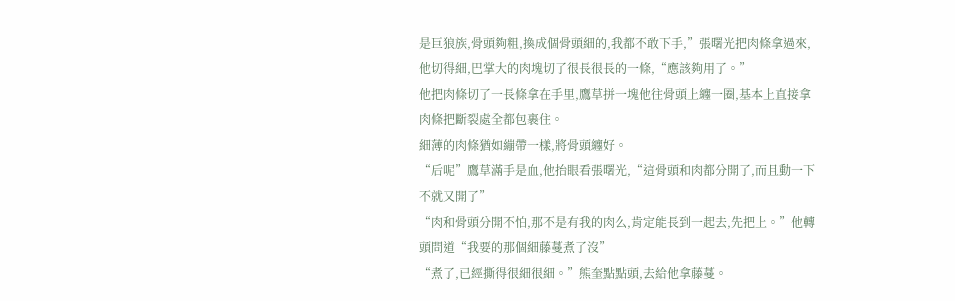是巨狼族,骨頭夠粗,換成個骨頭細的,我都不敢下手,”張曙光把肉條拿過來,他切得細,巴掌大的肉塊切了很長很長的一條,“應該夠用了。”
他把肉條切了一長條拿在手里,鷹草拼一塊他往骨頭上纏一圈,基本上直接拿肉條把斷裂處全都包裹住。
細薄的肉條猶如繃帶一樣,將骨頭纏好。
“后呢”鷹草滿手是血,他抬眼看張曙光,“這骨頭和肉都分開了,而且動一下不就又開了”
“肉和骨頭分開不怕,那不是有我的肉么,肯定能長到一起去,先把上。”他轉頭問道“我要的那個細藤蔓煮了沒”
“煮了,已經撕得很細很細。”熊奎點點頭,去給他拿藤蔓。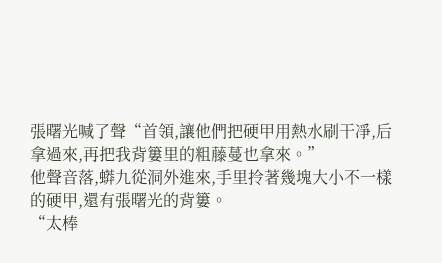張曙光喊了聲“首領,讓他們把硬甲用熱水刷干凈,后拿過來,再把我背簍里的粗藤蔓也拿來。”
他聲音落,蟒九從洞外進來,手里拎著幾塊大小不一樣的硬甲,還有張曙光的背簍。
“太棒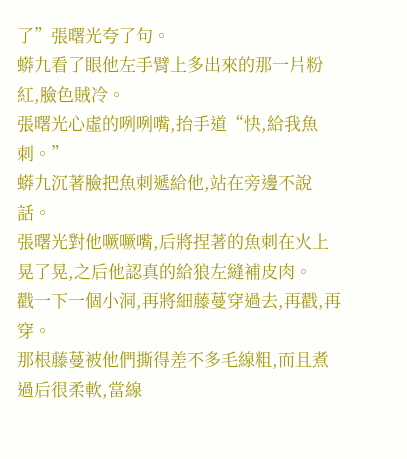了”張曙光夸了句。
蟒九看了眼他左手臂上多出來的那一片粉紅,臉色賊冷。
張曙光心虛的咧咧嘴,抬手道“快,給我魚刺。”
蟒九沉著臉把魚刺遞給他,站在旁邊不說話。
張曙光對他噘噘嘴,后將捏著的魚刺在火上晃了晃,之后他認真的給狼左縫補皮肉。
戳一下一個小洞,再將細藤蔓穿過去,再戳,再穿。
那根藤蔓被他們撕得差不多毛線粗,而且煮過后很柔軟,當線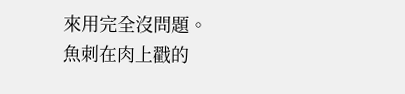來用完全沒問題。
魚刺在肉上戳的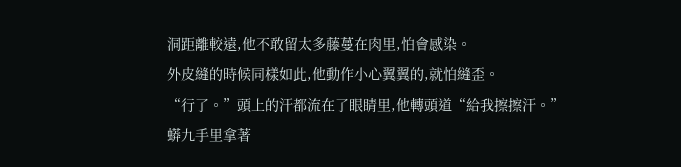洞距離較遠,他不敢留太多藤蔓在肉里,怕會感染。
外皮縫的時候同樣如此,他動作小心翼翼的,就怕縫歪。
“行了。”頭上的汗都流在了眼睛里,他轉頭道“給我擦擦汗。”
蟒九手里拿著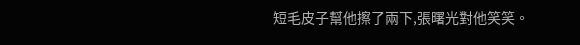短毛皮子幫他擦了兩下,張曙光對他笑笑。